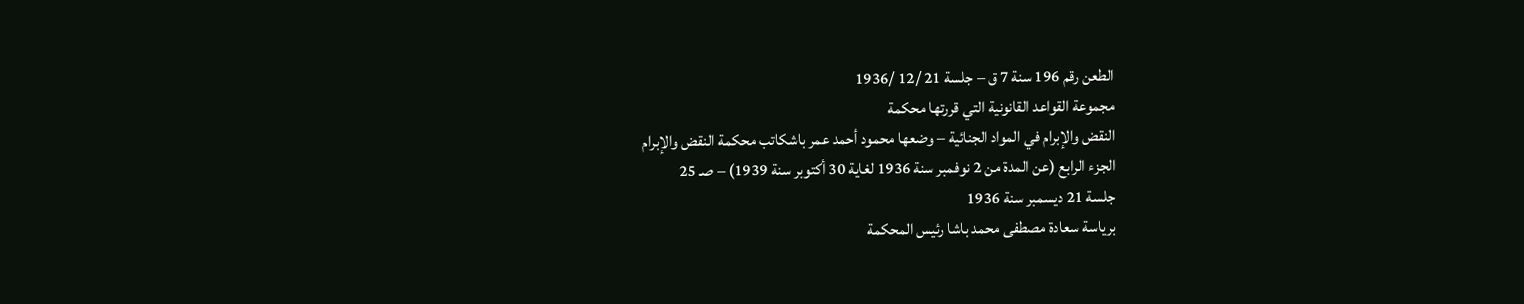الطعن رقم 196 سنة 7 ق – جلسة 21 /12 /1936
مجموعة القواعد القانونية التي قررتها محكمة
النقض والإبرام في المواد الجنائية – وضعها محمود أحمد عمر باشكاتب محكمة النقض والإبرام
الجزء الرابع (عن المدة من 2 نوفمبر سنة 1936 لغاية 30 أكتوبر سنة 1939) – صـ 25
جلسة 21 ديسمبر سنة 1936
برياسة سعادة مصطفى محمد باشا رئيس المحكمة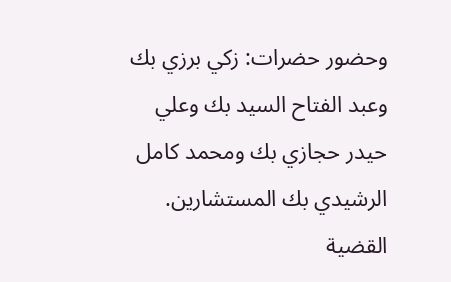وحضور حضرات: زكي برزي بك وعبد الفتاح السيد بك وعلي حيدر حجازي بك ومحمد كامل الرشيدي بك المستشارين.
القضية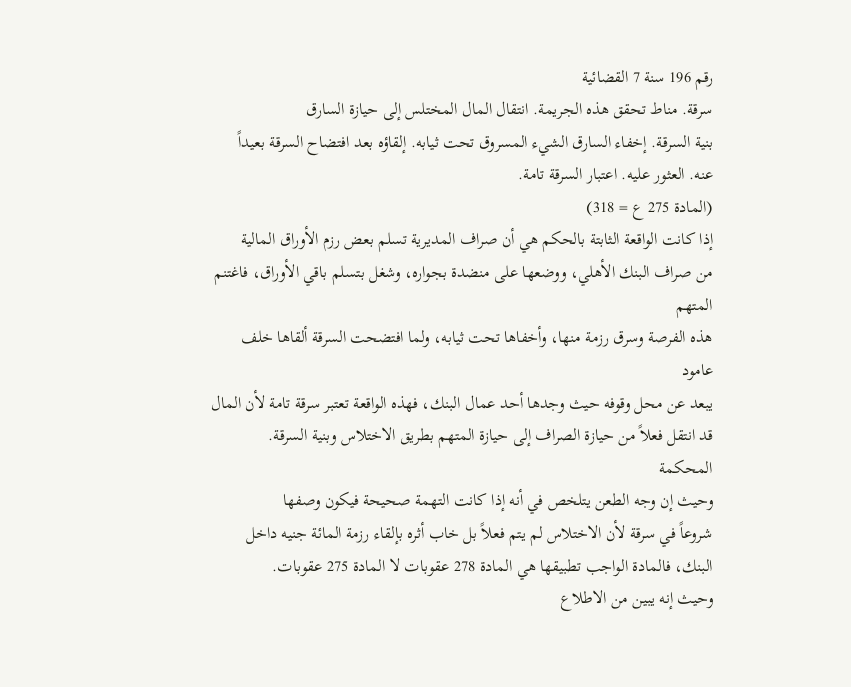رقم 196 سنة 7 القضائية
سرقة. مناط تحقق هذه الجريمة. انتقال المال المختلس إلى حيازة السارق
بنية السرقة. إخفاء السارق الشيء المسروق تحت ثيابه. إلقاؤه بعد افتضاح السرقة بعيداً
عنه. العثور عليه. اعتبار السرقة تامة.
(المادة 275 ع = 318)
إذا كانت الواقعة الثابتة بالحكم هي أن صراف المديرية تسلم بعض رزم الأوراق المالية
من صراف البنك الأهلي، ووضعها على منضدة بجواره، وشغل بتسلم باقي الأوراق، فاغتنم المتهم
هذه الفرصة وسرق رزمة منها، وأخفاها تحت ثيابه، ولما افتضحت السرقة ألقاها خلف عامود
يبعد عن محل وقوفه حيث وجدها أحد عمال البنك، فهذه الواقعة تعتبر سرقة تامة لأن المال
قد انتقل فعلاً من حيازة الصراف إلى حيازة المتهم بطريق الاختلاس وبنية السرقة.
المحكمة
وحيث إن وجه الطعن يتلخص في أنه إذا كانت التهمة صحيحة فيكون وصفها
شروعاً في سرقة لأن الاختلاس لم يتم فعلاً بل خاب أثره بإلقاء رزمة المائة جنيه داخل
البنك، فالمادة الواجب تطبيقها هي المادة 278 عقوبات لا المادة 275 عقوبات.
وحيث إنه يبين من الاطلاع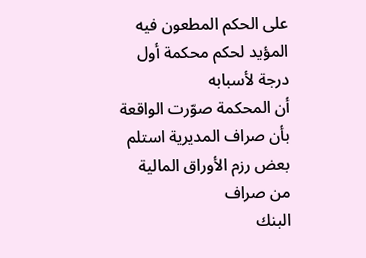على الحكم المطعون فيه المؤيد لحكم محكمة أول درجة لأسبابه
أن المحكمة صوّرت الواقعة بأن صراف المديرية استلم بعض رزم الأوراق المالية من صراف
البنك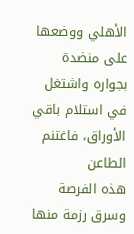الأهلي ووضعها على منضدة بجواره واشتغل في استلام باقي الأوراق، فاغتنم الطاعن
هذه الفرصة وسرق رزمة منها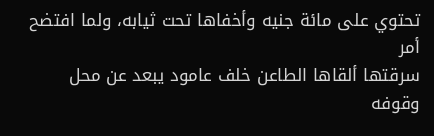تحتوي على مائة جنيه وأخفاها تحت ثيابه، ولما افتضح أمر
سرقتها ألقاها الطاعن خلف عامود يبعد عن محل وقوفه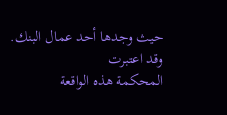حيث وجدها أحد عمال البنك. وقد اعتبرت
المحكمة هذه الواقعة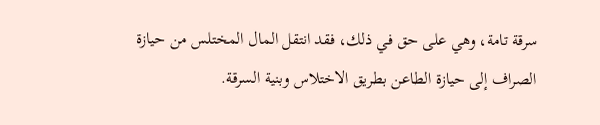سرقة تامة، وهي على حق في ذلك، فقد انتقل المال المختلس من حيازة
الصراف إلى حيازة الطاعن بطريق الاختلاس وبنية السرقة.